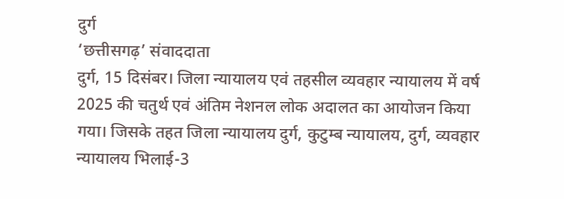दुर्ग
‘छत्तीसगढ़’ संवाददाता
दुर्ग, 15 दिसंबर। जिला न्यायालय एवं तहसील व्यवहार न्यायालय में वर्ष 2025 की चतुर्थ एवं अंतिम नेशनल लोक अदालत का आयोजन किया गया। जिसके तहत जिला न्यायालय दुर्ग, कुटुम्ब न्यायालय, दुर्ग, व्यवहार न्यायालय भिलाई-3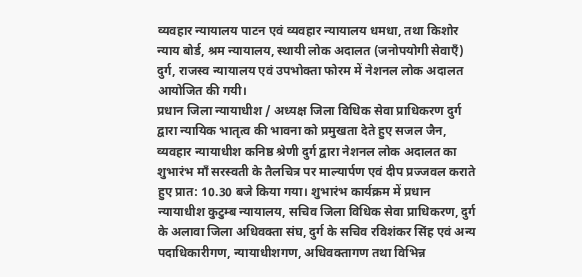व्यवहार न्यायालय पाटन एवं व्यवहार न्यायालय धमधा, तथा किशोर न्याय बोर्ड, श्रम न्यायालय, स्थायी लोक अदालत (जनोपयोगी सेवाएँ) दुर्ग, राजस्व न्यायालय एवं उपभोक्ता फोरम में नेशनल लोक अदालत आयोजित की गयी।
प्रधान जिला न्यायाधीश / अध्यक्ष जिला विधिक सेवा प्राधिकरण दुर्ग द्वारा न्यायिक भातृत्व की भावना को प्रमुखता देते हुए सजल जैन, व्यवहार न्यायाधीश कनिष्ठ श्रेणी दुर्ग द्वारा नेशनल लोक अदालत का शुभारंभ माँ सरस्वती के तैलचित्र पर माल्यार्पण एवं दीप प्रज्जवल कराते हुए प्रात: 10.30 बजे किया गया। शुभारंभ कार्यक्रम में प्रधान न्यायाधीश कुटुम्ब न्यायालय, सचिव जिला विधिक सेवा प्राधिकरण, दुर्ग के अलावा जिला अधिवक्ता संघ, दुर्ग के सचिव रविशंकर सिंह एवं अन्य पदाधिकारीगण, न्यायाधीशगण, अधिवक्तागण तथा विभिन्न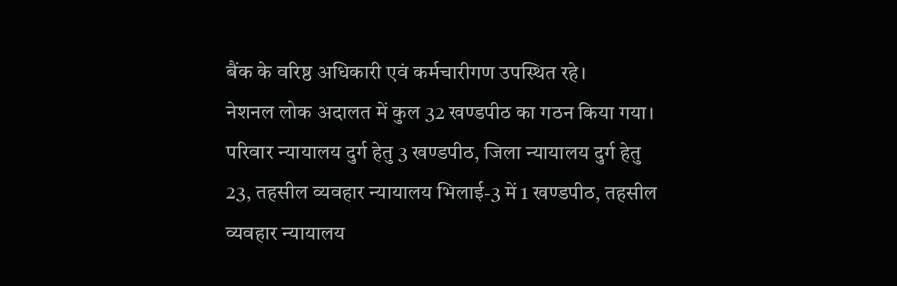बैंक के वरिष्ठ अधिकारी एवं कर्मचारीगण उपस्थित रहे।
नेशनल लोक अदालत में कुल 32 खण्डपीठ का गठन किया गया। परिवार न्यायालय दुर्ग हेतु 3 खण्डपीठ, जिला न्यायालय दुर्ग हेतु 23, तहसील व्यवहार न्यायालय भिलाई-3 में 1 खण्डपीठ, तहसील व्यवहार न्यायालय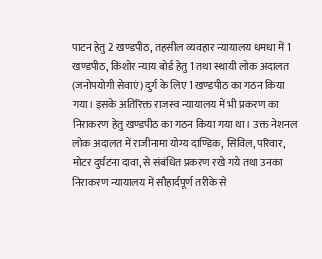पाटन हेतु 2 खण्डपीठ, तहसील व्यवहार न्यायालय धमधा में 1 खण्डपीठ, किशोर न्याय बोर्ड हेतु 1 तथा स्थायी लोक अदालत (जनोपयोगी सेवाएं) दुर्ग के लिए 1 खण्डपीठ का गठन किया गया। इसके अतिरिक्त राजस्व न्यायालय में भी प्रकरण का निराकरण हेतु खण्डपीठ का गठन किया गया था। उक्त नेशनल लोक अदालत में राजीनामा योग्य दाण्डिक, सिविल, परिवार, मोटर दुर्घटना दावा, से संबंधित प्रकरण रखे गये तथा उनका निराकरण न्यायालय में सौहार्दपूर्ण तरीके से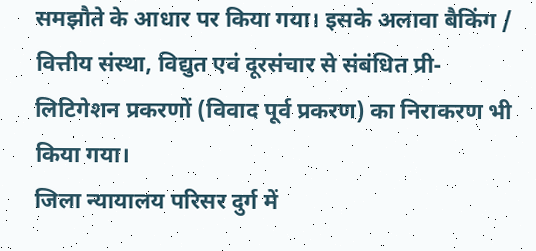समझौते के आधार पर किया गया। इसके अलावा बैकिंग / वित्तीय संस्था, विद्युत एवं दूरसंचार से संबंधित प्री-लिटिगेशन प्रकरणों (विवाद पूर्व प्रकरण) का निराकरण भी किया गया।
जिला न्यायालय परिसर दुर्ग में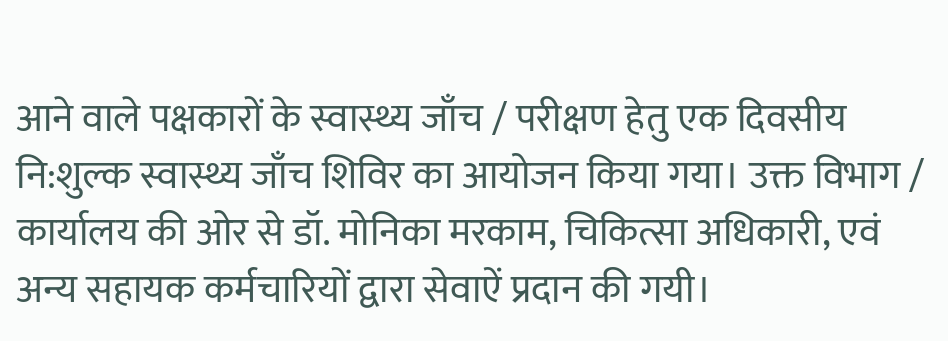आने वाले पक्षकारों के स्वास्थ्य जाँच / परीक्षण हेतु एक दिवसीय नि:शुल्क स्वास्थ्य जाँच शिविर का आयोजन किया गया। उक्त विभाग / कार्यालय की ओर से डॉ. मोनिका मरकाम, चिकित्सा अधिकारी, एवं अन्य सहायक कर्मचारियों द्वारा सेवाऐं प्रदान की गयी।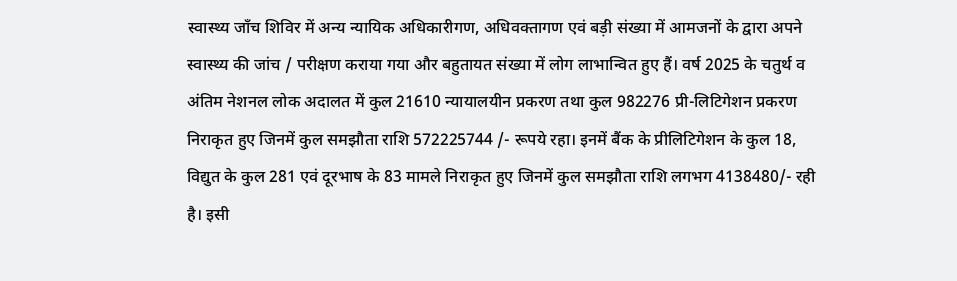स्वास्थ्य जाँच शिविर में अन्य न्यायिक अधिकारीगण, अधिवक्तागण एवं बड़ी संख्या में आमजनों के द्वारा अपने स्वास्थ्य की जांच / परीक्षण कराया गया और बहुतायत संख्या में लोग लाभान्वित हुए हैं। वर्ष 2025 के चतुर्थ व अंतिम नेशनल लोक अदालत में कुल 21610 न्यायालयीन प्रकरण तथा कुल 982276 प्री-लिटिगेशन प्रकरण निराकृत हुए जिनमें कुल समझौता राशि 572225744 /- रूपये रहा। इनमें बैंक के प्रीलिटिगेशन के कुल 18, विद्युत के कुल 281 एवं दूरभाष के 83 मामले निराकृत हुए जिनमें कुल समझौता राशि लगभग 4138480/- रही है। इसी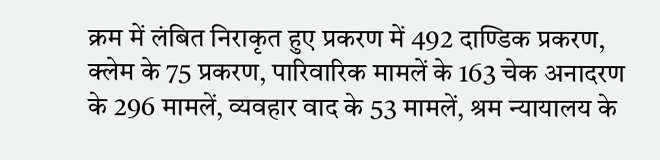क्रम में लंबित निराकृत हुए प्रकरण में 492 दाण्डिक प्रकरण, क्लेम के 75 प्रकरण, पारिवारिक मामलें के 163 चेक अनादरण के 296 मामलें, व्यवहार वाद के 53 मामलें, श्रम न्यायालय के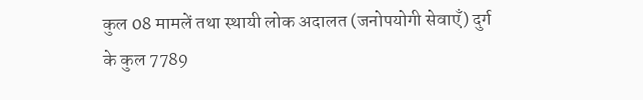कुल 08 मामलें तथा स्थायी लोक अदालत (जनोपयोगी सेवाएँ) दुर्ग के कुल 7789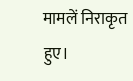मामलें निराकृत हुए।